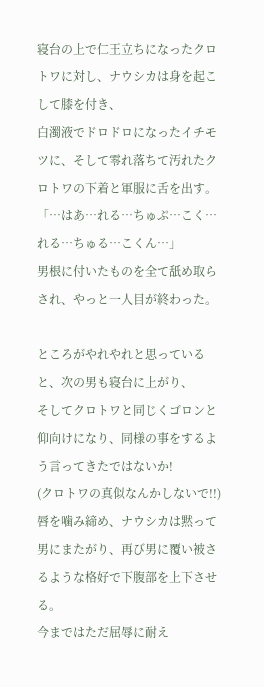寝台の上で仁王立ちになったクロトワに対し、ナウシカは身を起こして膝を付き、
白濁液でドロドロになったイチモツに、そして零れ落ちて汚れたクロトワの下着と軍服に舌を出す。
「…はあ…れる…ちゅぷ…こく…れる…ちゅる…こくん…」
男根に付いたものを全て舐め取らされ、やっと一人目が終わった。

ところがやれやれと思っていると、次の男も寝台に上がり、
そしてクロトワと同じくゴロンと仰向けになり、同様の事をするよう言ってきたではないか!
(クロトワの真似なんかしないで!!)
唇を噛み締め、ナウシカは黙って男にまたがり、再び男に覆い被さるような格好で下腹部を上下させる。
今まではただ屈辱に耐え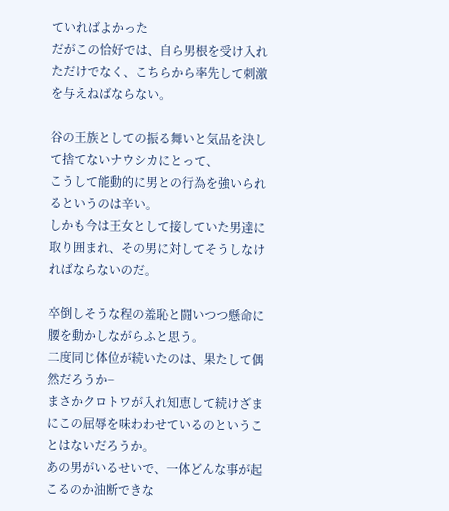ていればよかった
だがこの恰好では、自ら男根を受け入れただけでなく、こちらから率先して刺激を与えねばならない。

谷の王族としての振る舞いと気品を決して捨てないナウシカにとって、
こうして能動的に男との行為を強いられるというのは辛い。
しかも今は王女として接していた男達に取り囲まれ、その男に対してそうしなければならないのだ。

卒倒しそうな程の羞恥と闘いつつ懸命に腰を動かしながらふと思う。
二度同じ体位が続いたのは、果たして偶然だろうか−
まさかクロトワが入れ知恵して続けざまにこの屈辱を味わわせているのということはないだろうか。
あの男がいるせいで、一体どんな事が起こるのか油断できな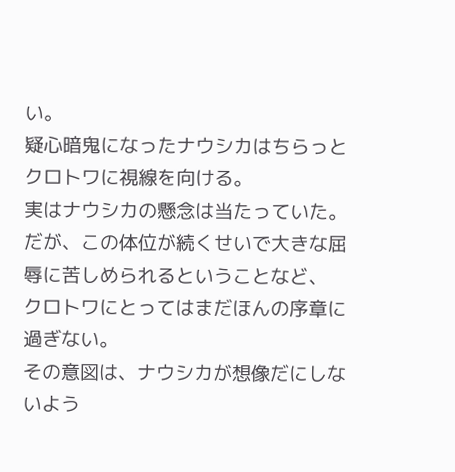い。
疑心暗鬼になったナウシカはちらっとクロトワに視線を向ける。
実はナウシカの懸念は当たっていた。
だが、この体位が続くせいで大きな屈辱に苦しめられるということなど、
クロトワにとってはまだほんの序章に過ぎない。
その意図は、ナウシカが想像だにしないよう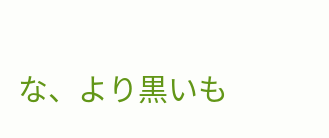な、より黒いも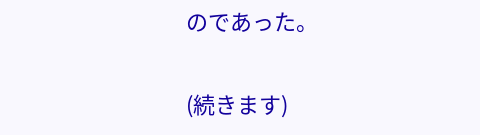のであった。

(続きます)